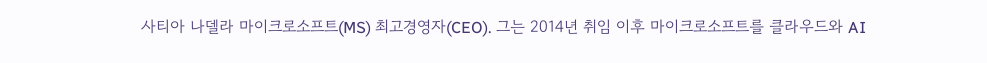사티아 나델라 마이크로소프트(MS) 최고경영자(CEO). 그는 2014년 취임 이후 마이크로소프트를 클라우드와 AI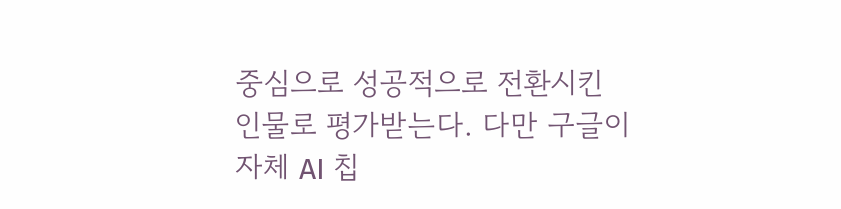중심으로 성공적으로 전환시킨 인물로 평가받는다. 다만 구글이 자체 AI 칩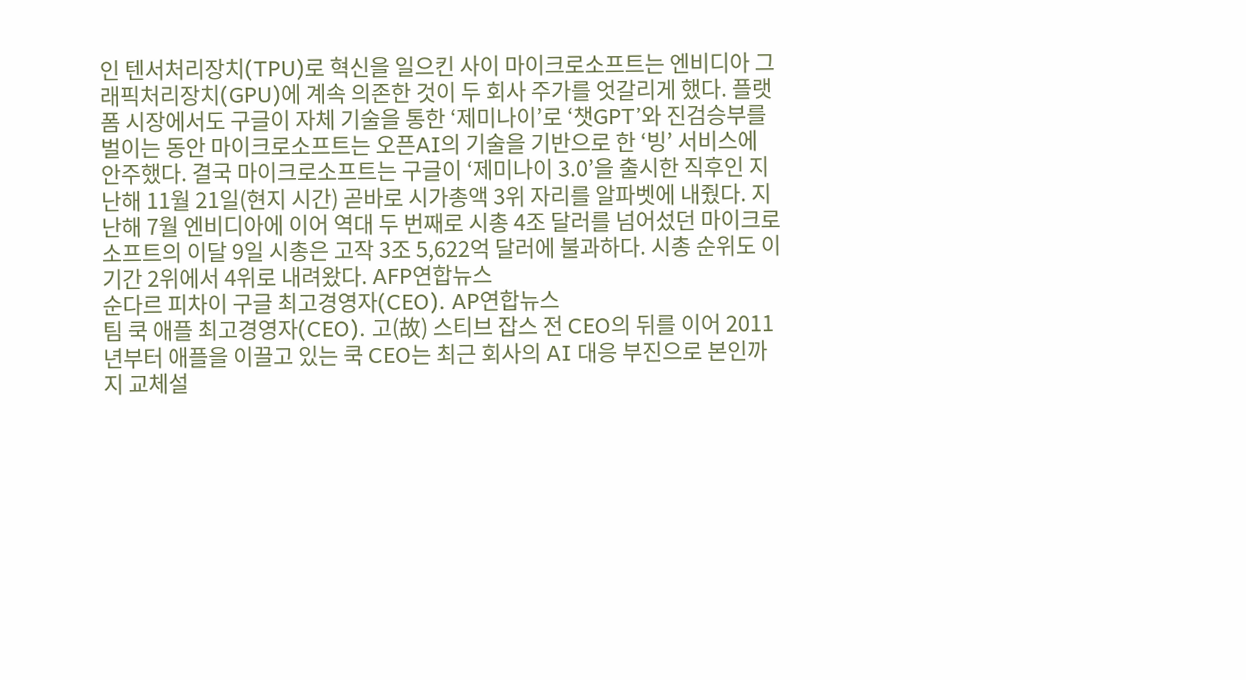인 텐서처리장치(TPU)로 혁신을 일으킨 사이 마이크로소프트는 엔비디아 그래픽처리장치(GPU)에 계속 의존한 것이 두 회사 주가를 엇갈리게 했다. 플랫폼 시장에서도 구글이 자체 기술을 통한 ‘제미나이’로 ‘챗GPT’와 진검승부를 벌이는 동안 마이크로소프트는 오픈AI의 기술을 기반으로 한 ‘빙’ 서비스에 안주했다. 결국 마이크로소프트는 구글이 ‘제미나이 3.0’을 출시한 직후인 지난해 11월 21일(현지 시간) 곧바로 시가총액 3위 자리를 알파벳에 내줬다. 지난해 7월 엔비디아에 이어 역대 두 번째로 시총 4조 달러를 넘어섰던 마이크로소프트의 이달 9일 시총은 고작 3조 5,622억 달러에 불과하다. 시총 순위도 이 기간 2위에서 4위로 내려왔다. AFP연합뉴스
순다르 피차이 구글 최고경영자(CEO). AP연합뉴스
팀 쿡 애플 최고경영자(CEO). 고(故) 스티브 잡스 전 CEO의 뒤를 이어 2011년부터 애플을 이끌고 있는 쿡 CEO는 최근 회사의 AI 대응 부진으로 본인까지 교체설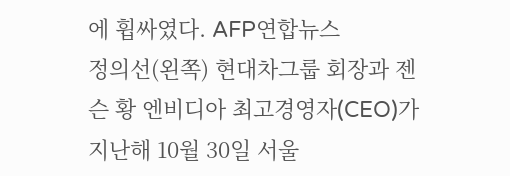에 휩싸였다. AFP연합뉴스
정의선(왼쪽) 현대차그룹 회장과 젠슨 황 엔비디아 최고경영자(CEO)가 지난해 10월 30일 서울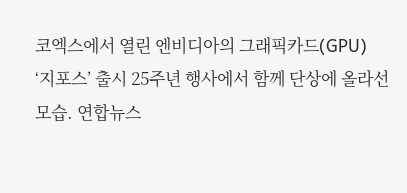코엑스에서 열린 엔비디아의 그래픽카드(GPU) ‘지포스’ 출시 25주년 행사에서 함께 단상에 올라선 모습. 연합뉴스